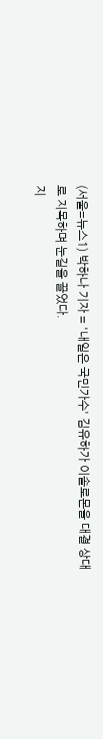(서울=뉴스1) 박하나 기자 = '내일은 국민가수' 김유하가 이솔로몬을 대결 상대로 지목하며 눈길을 끌었다.
지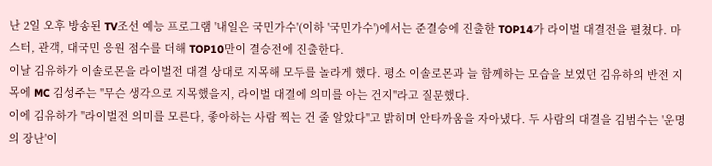난 2일 오후 방송된 TV조선 예능 프로그램 '내일은 국민가수'(이하 '국민가수')에서는 준결승에 진출한 TOP14가 라이벌 대결전을 펼쳤다. 마스터, 관객, 대국민 응원 점수를 더해 TOP10만이 결승전에 진출한다.
이날 김유하가 이솔로몬을 라이벌전 대결 상대로 지목해 모두를 놀라게 했다. 평소 이솔로몬과 늘 함께하는 모습을 보였던 김유하의 반전 지목에 MC 김성주는 "무슨 생각으로 지목했을지, 라이벌 대결에 의미를 아는 건지"라고 질문했다.
이에 김유하가 "라이벌전 의미를 모른다, 좋아하는 사람 찍는 건 줄 알았다"고 밝히며 안타까움을 자아냈다. 두 사람의 대결을 김범수는 '운명의 장난'이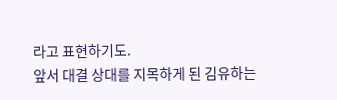라고 표현하기도.
앞서 대결 상대를 지목하게 된 김유하는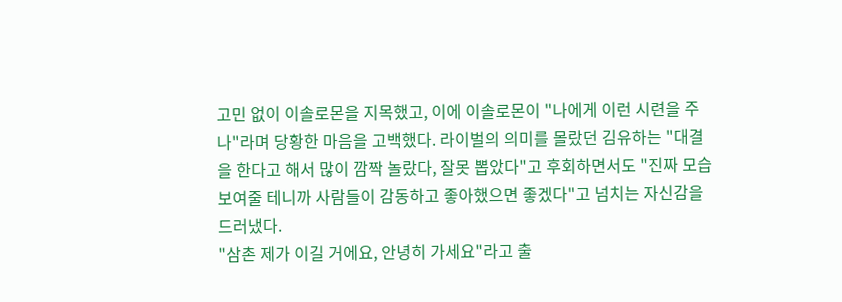고민 없이 이솔로몬을 지목했고, 이에 이솔로몬이 "나에게 이런 시련을 주나"라며 당황한 마음을 고백했다. 라이벌의 의미를 몰랐던 김유하는 "대결을 한다고 해서 많이 깜짝 놀랐다, 잘못 뽑았다"고 후회하면서도 "진짜 모습 보여줄 테니까 사람들이 감동하고 좋아했으면 좋겠다"고 넘치는 자신감을 드러냈다.
"삼촌 제가 이길 거에요, 안녕히 가세요"라고 출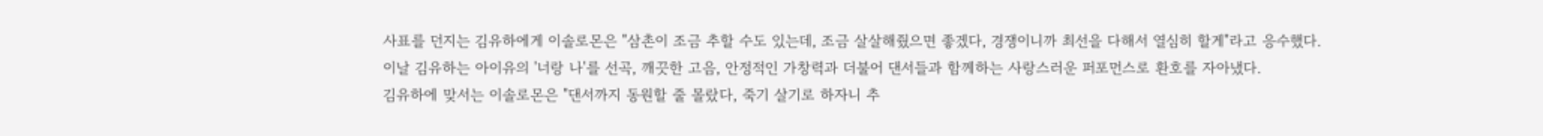사표를 던지는 김유하에게 이솔로몬은 "삼촌이 조금 추할 수도 있는데, 조금 살살해줬으면 좋겠다, 경쟁이니까 최선을 다해서 열심히 할게"라고 응수했다.
이날 김유하는 아이유의 '너랑 나'를 선곡, 깨끗한 고음, 안정적인 가창력과 더불어 댄서들과 함께하는 사랑스러운 퍼포먼스로 환호를 자아냈다.
김유하에 맞서는 이솔로몬은 "댄서까지 동원할 줄 몰랐다, 죽기 살기로 하자니 추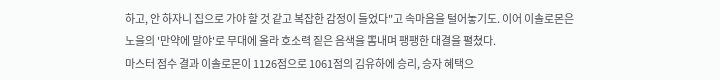하고, 안 하자니 집으로 가야 할 것 같고 복잡한 감정이 들었다"고 속마음을 털어놓기도. 이어 이솔로몬은 노을의 '만약에 말야'로 무대에 올라 호소력 짙은 음색을 뽐내며 팽팽한 대결을 펼쳤다.
마스터 점수 결과 이솔로몬이 1126점으로 1061점의 김유하에 승리, 승자 혜택으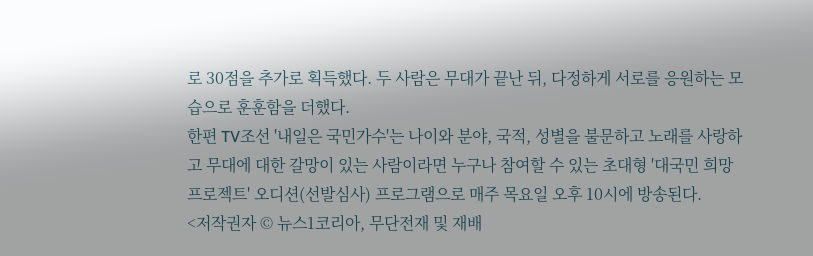로 30점을 추가로 획득했다. 두 사람은 무대가 끝난 뒤, 다정하게 서로를 응원하는 모습으로 훈훈함을 더했다.
한편 TV조선 '내일은 국민가수'는 나이와 분야, 국적, 성별을 불문하고 노래를 사랑하고 무대에 대한 갈망이 있는 사람이라면 누구나 참여할 수 있는 초대형 '대국민 희망 프로젝트' 오디션(선발심사) 프로그램으로 매주 목요일 오후 10시에 방송된다.
<저작권자 © 뉴스1코리아, 무단전재 및 재배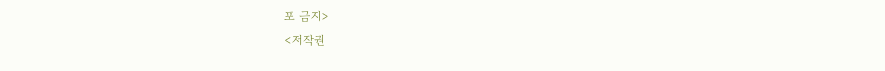포 금지>
<저작권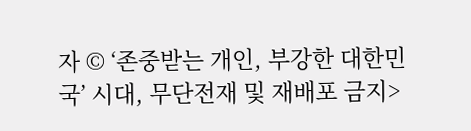자 © ‘존중받는 개인, 부강한 대한민국’ 시대, 무단전재 및 재배포 금지>